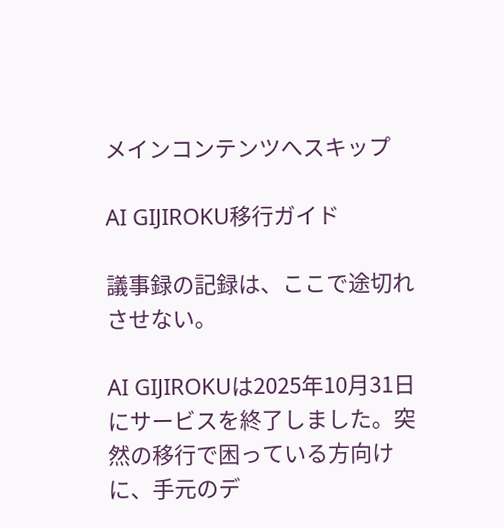メインコンテンツへスキップ

AI GIJIROKU移行ガイド

議事録の記録は、ここで途切れさせない。

AI GIJIROKUは2025年10月31日にサービスを終了しました。突然の移行で困っている方向けに、手元のデ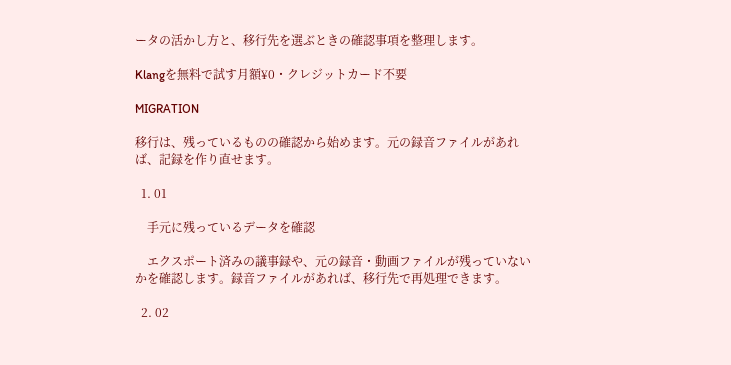ータの活かし方と、移行先を選ぶときの確認事項を整理します。

Klangを無料で試す月額¥0・クレジットカード不要

MIGRATION

移行は、残っているものの確認から始めます。元の録音ファイルがあれば、記録を作り直せます。

  1. 01

    手元に残っているデータを確認

    エクスポート済みの議事録や、元の録音・動画ファイルが残っていないかを確認します。録音ファイルがあれば、移行先で再処理できます。

  2. 02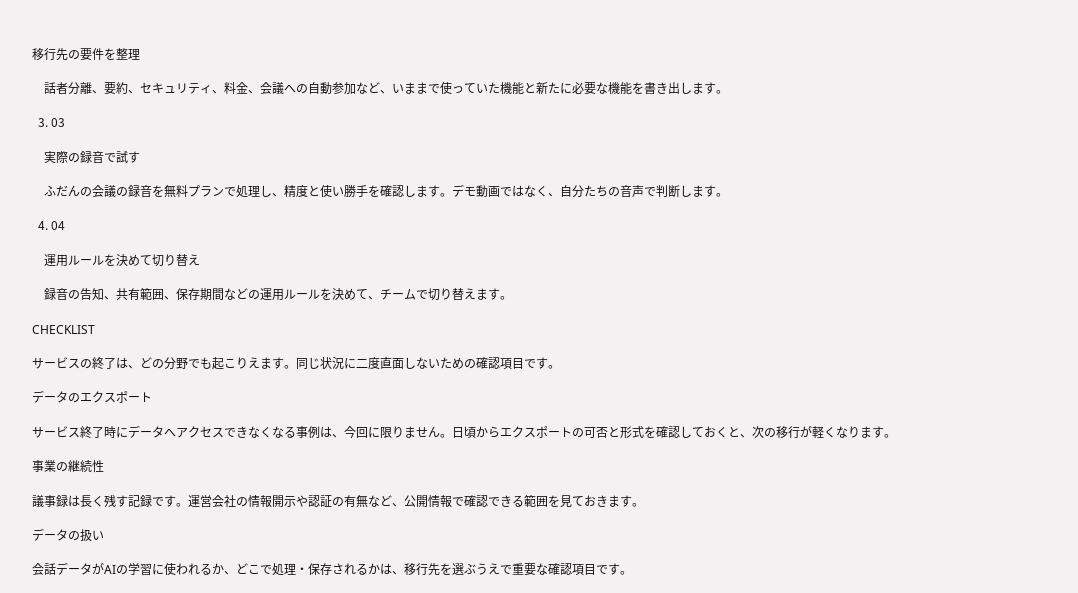移行先の要件を整理

    話者分離、要約、セキュリティ、料金、会議への自動参加など、いままで使っていた機能と新たに必要な機能を書き出します。

  3. 03

    実際の録音で試す

    ふだんの会議の録音を無料プランで処理し、精度と使い勝手を確認します。デモ動画ではなく、自分たちの音声で判断します。

  4. 04

    運用ルールを決めて切り替え

    録音の告知、共有範囲、保存期間などの運用ルールを決めて、チームで切り替えます。

CHECKLIST

サービスの終了は、どの分野でも起こりえます。同じ状況に二度直面しないための確認項目です。

データのエクスポート

サービス終了時にデータへアクセスできなくなる事例は、今回に限りません。日頃からエクスポートの可否と形式を確認しておくと、次の移行が軽くなります。

事業の継続性

議事録は長く残す記録です。運営会社の情報開示や認証の有無など、公開情報で確認できる範囲を見ておきます。

データの扱い

会話データがAIの学習に使われるか、どこで処理・保存されるかは、移行先を選ぶうえで重要な確認項目です。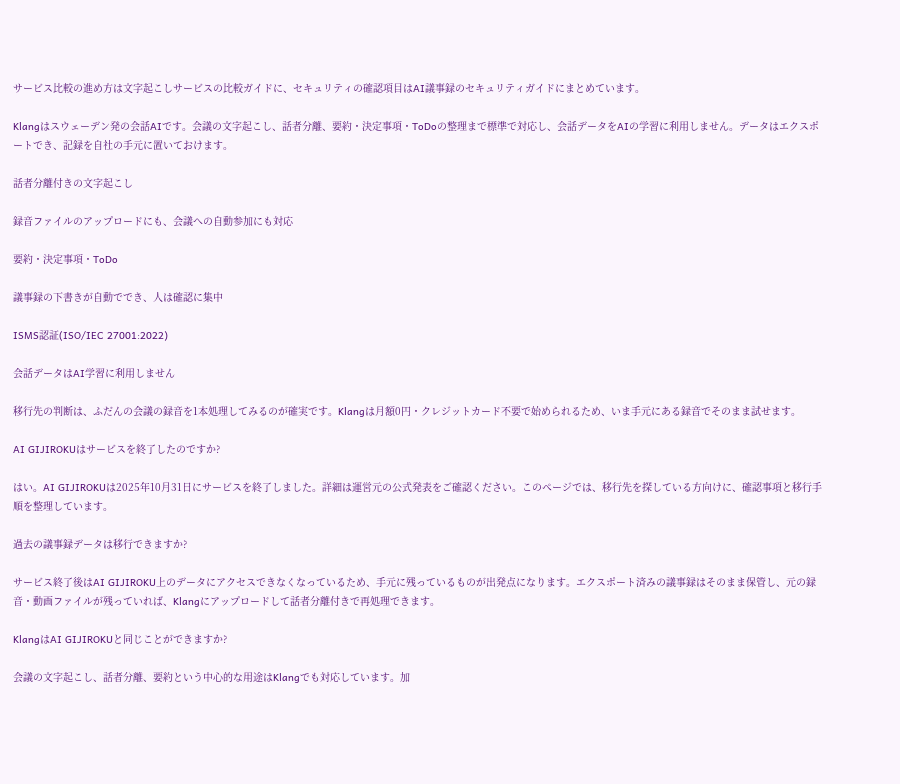サービス比較の進め方は文字起こしサービスの比較ガイドに、セキュリティの確認項目はAI議事録のセキュリティガイドにまとめています。

Klangはスウェーデン発の会話AIです。会議の文字起こし、話者分離、要約・決定事項・ToDoの整理まで標準で対応し、会話データをAIの学習に利用しません。データはエクスポートでき、記録を自社の手元に置いておけます。

話者分離付きの文字起こし

録音ファイルのアップロードにも、会議への自動参加にも対応

要約・決定事項・ToDo

議事録の下書きが自動ででき、人は確認に集中

ISMS認証(ISO/IEC 27001:2022)

会話データはAI学習に利用しません

移行先の判断は、ふだんの会議の録音を1本処理してみるのが確実です。Klangは月額0円・クレジットカード不要で始められるため、いま手元にある録音でそのまま試せます。

AI GIJIROKUはサービスを終了したのですか?

はい。AI GIJIROKUは2025年10月31日にサービスを終了しました。詳細は運営元の公式発表をご確認ください。このページでは、移行先を探している方向けに、確認事項と移行手順を整理しています。

過去の議事録データは移行できますか?

サービス終了後はAI GIJIROKU上のデータにアクセスできなくなっているため、手元に残っているものが出発点になります。エクスポート済みの議事録はそのまま保管し、元の録音・動画ファイルが残っていれば、Klangにアップロードして話者分離付きで再処理できます。

KlangはAI GIJIROKUと同じことができますか?

会議の文字起こし、話者分離、要約という中心的な用途はKlangでも対応しています。加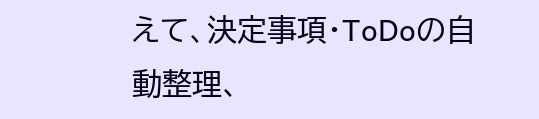えて、決定事項・ToDoの自動整理、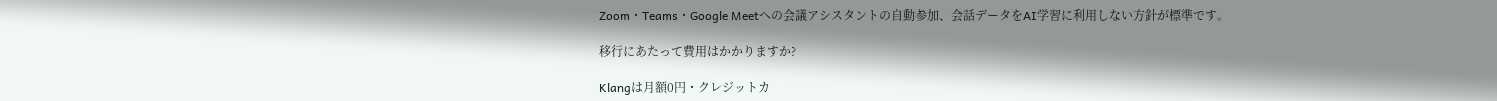Zoom・Teams・Google Meetへの会議アシスタントの自動参加、会話データをAI学習に利用しない方針が標準です。

移行にあたって費用はかかりますか?

Klangは月額0円・クレジットカ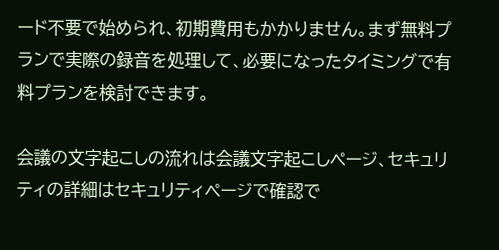ード不要で始められ、初期費用もかかりません。まず無料プランで実際の録音を処理して、必要になったタイミングで有料プランを検討できます。

会議の文字起こしの流れは会議文字起こしページ、セキュリティの詳細はセキュリティページで確認で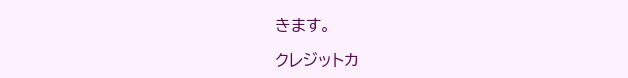きます。

クレジットカ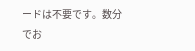ードは不要です。数分でお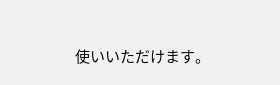使いいただけます。